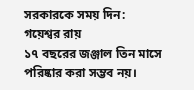সরকারকে সময় দিন: গয়েশ্বর রায়
১৭ বছরের জঞ্জাল তিন মাসে পরিষ্কার করা সম্ভব নয়।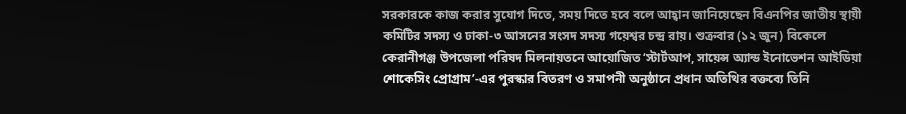সরকারকে কাজ করার সুযোগ দিতে, সময় দিতে হবে বলে আহ্বান জানিয়েছেন বিএনপির জাতীয় স্থায়ী কমিটির সদস্য ও ঢাকা-৩ আসনের সংসদ সদস্য গয়েশ্বর চন্দ্র রায়। শুক্রবার (১২ জুন) বিকেলে কেরানীগঞ্জ উপজেলা পরিষদ মিলনায়তনে আয়োজিত ‘স্টার্টআপ, সায়েন্স অ্যান্ড ইনোভেশন আইডিয়া শোকেসিং প্রোগ্রাম’-এর পুরস্কার বিতরণ ও সমাপনী অনুষ্ঠানে প্রধান অতিথির বক্তব্যে তিনি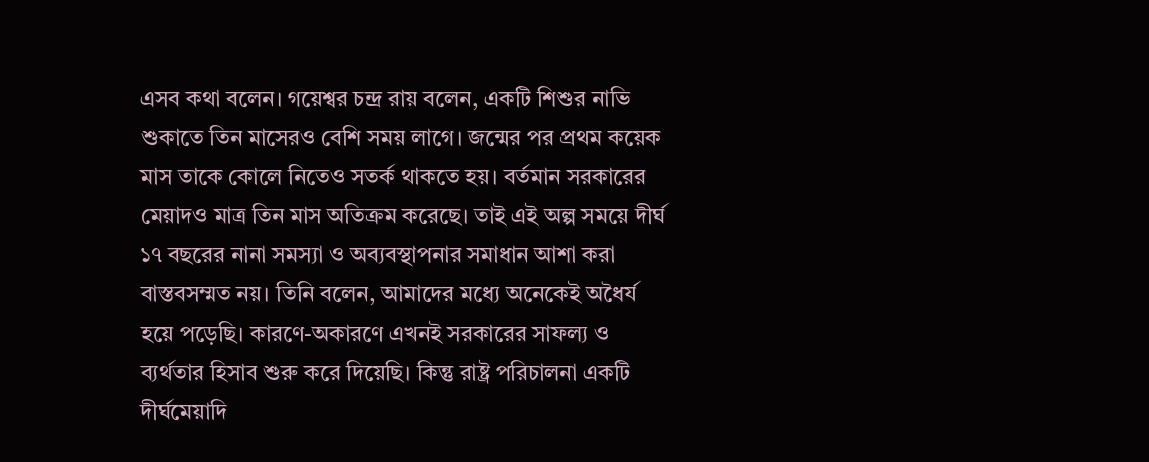এসব কথা বলেন। গয়েশ্বর চন্দ্র রায় বলেন, একটি শিশুর নাভি শুকাতে তিন মাসেরও বেশি সময় লাগে। জন্মের পর প্রথম কয়েক মাস তাকে কোলে নিতেও সতর্ক থাকতে হয়। বর্তমান সরকারের মেয়াদও মাত্র তিন মাস অতিক্রম করেছে। তাই এই অল্প সময়ে দীর্ঘ ১৭ বছরের নানা সমস্যা ও অব্যবস্থাপনার সমাধান আশা করা বাস্তবসম্মত নয়। তিনি বলেন, আমাদের মধ্যে অনেকেই অধৈর্য হয়ে পড়েছি। কারণে-অকারণে এখনই সরকারের সাফল্য ও ব্যর্থতার হিসাব শুরু করে দিয়েছি। কিন্তু রাষ্ট্র পরিচালনা একটি দীর্ঘমেয়াদি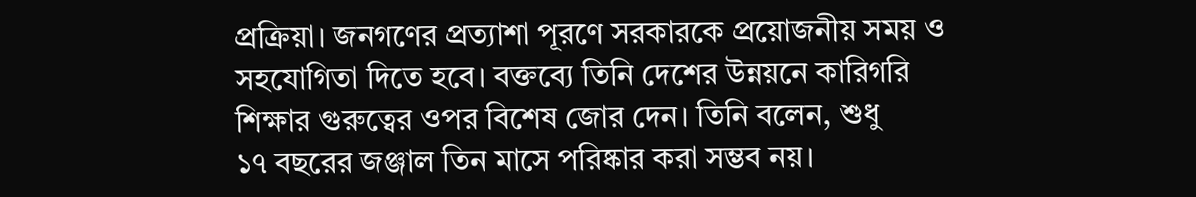প্রক্রিয়া। জনগণের প্রত্যাশা পূরণে সরকারকে প্রয়োজনীয় সময় ও সহযোগিতা দিতে হবে। বক্তব্যে তিনি দেশের উন্নয়নে কারিগরি শিক্ষার গুরুত্বের ওপর বিশেষ জোর দেন। তিনি বলেন, শুধু
১৭ বছরের জঞ্জাল তিন মাসে পরিষ্কার করা সম্ভব নয়।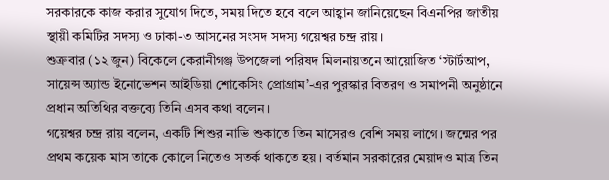সরকারকে কাজ করার সুযোগ দিতে, সময় দিতে হবে বলে আহ্বান জানিয়েছেন বিএনপির জাতীয় স্থায়ী কমিটির সদস্য ও ঢাকা-৩ আসনের সংসদ সদস্য গয়েশ্বর চন্দ্র রায়।
শুক্রবার (১২ জুন) বিকেলে কেরানীগঞ্জ উপজেলা পরিষদ মিলনায়তনে আয়োজিত ‘স্টার্টআপ, সায়েন্স অ্যান্ড ইনোভেশন আইডিয়া শোকেসিং প্রোগ্রাম’-এর পুরস্কার বিতরণ ও সমাপনী অনুষ্ঠানে প্রধান অতিথির বক্তব্যে তিনি এসব কথা বলেন।
গয়েশ্বর চন্দ্র রায় বলেন, একটি শিশুর নাভি শুকাতে তিন মাসেরও বেশি সময় লাগে। জন্মের পর প্রথম কয়েক মাস তাকে কোলে নিতেও সতর্ক থাকতে হয়। বর্তমান সরকারের মেয়াদও মাত্র তিন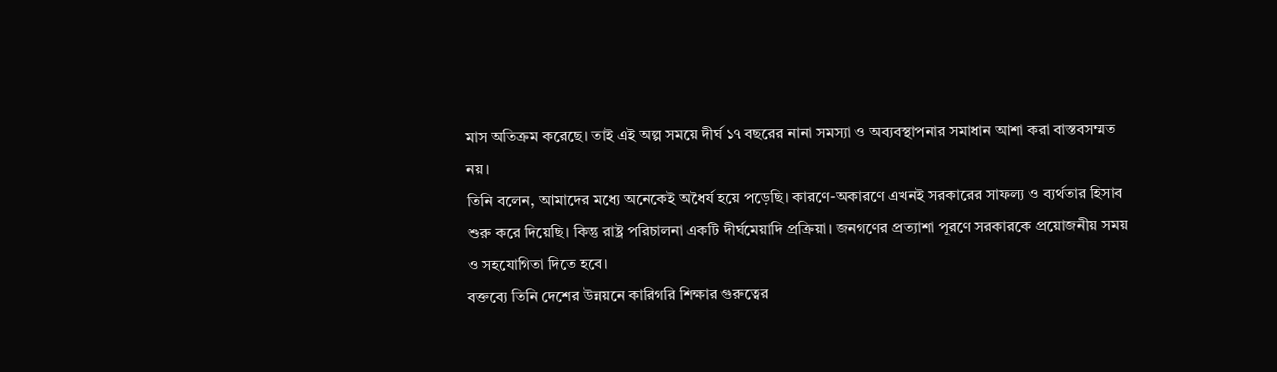মাস অতিক্রম করেছে। তাই এই অল্প সময়ে দীর্ঘ ১৭ বছরের নানা সমস্যা ও অব্যবস্থাপনার সমাধান আশা করা বাস্তবসম্মত নয়।
তিনি বলেন, আমাদের মধ্যে অনেকেই অধৈর্য হয়ে পড়েছি। কারণে-অকারণে এখনই সরকারের সাফল্য ও ব্যর্থতার হিসাব শুরু করে দিয়েছি। কিন্তু রাষ্ট্র পরিচালনা একটি দীর্ঘমেয়াদি প্রক্রিয়া। জনগণের প্রত্যাশা পূরণে সরকারকে প্রয়োজনীয় সময় ও সহযোগিতা দিতে হবে।
বক্তব্যে তিনি দেশের উন্নয়নে কারিগরি শিক্ষার গুরুত্বের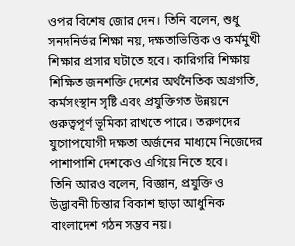ওপর বিশেষ জোর দেন। তিনি বলেন, শুধু সনদনির্ভর শিক্ষা নয়, দক্ষতাভিত্তিক ও কর্মমুখী শিক্ষার প্রসার ঘটাতে হবে। কারিগরি শিক্ষায় শিক্ষিত জনশক্তি দেশের অর্থনৈতিক অগ্রগতি, কর্মসংস্থান সৃষ্টি এবং প্রযুক্তিগত উন্নয়নে গুরুত্বপূর্ণ ভূমিকা রাখতে পারে। তরুণদের যুগোপযোগী দক্ষতা অর্জনের মাধ্যমে নিজেদের পাশাপাশি দেশকেও এগিয়ে নিতে হবে।
তিনি আরও বলেন, বিজ্ঞান, প্রযুক্তি ও উদ্ভাবনী চিন্তার বিকাশ ছাড়া আধুনিক বাংলাদেশ গঠন সম্ভব নয়।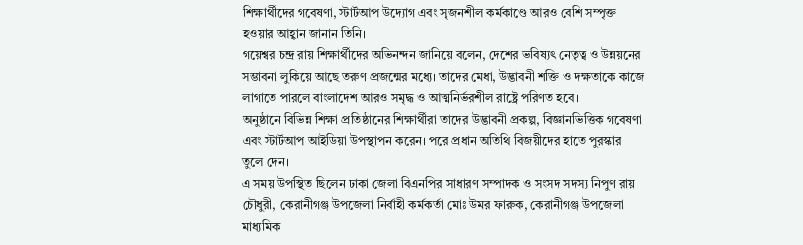শিক্ষার্থীদের গবেষণা, স্টার্টআপ উদ্যোগ এবং সৃজনশীল কর্মকাণ্ডে আরও বেশি সম্পৃক্ত হওয়ার আহ্বান জানান তিনি।
গয়েশ্বর চন্দ্র রায় শিক্ষার্থীদের অভিনন্দন জানিয়ে বলেন, দেশের ভবিষ্যৎ নেতৃত্ব ও উন্নয়নের সম্ভাবনা লুকিয়ে আছে তরুণ প্রজন্মের মধ্যে। তাদের মেধা, উদ্ভাবনী শক্তি ও দক্ষতাকে কাজে লাগাতে পারলে বাংলাদেশ আরও সমৃদ্ধ ও আত্মনির্ভরশীল রাষ্ট্রে পরিণত হবে।
অনুষ্ঠানে বিভিন্ন শিক্ষা প্রতিষ্ঠানের শিক্ষার্থীরা তাদের উদ্ভাবনী প্রকল্প, বিজ্ঞানভিত্তিক গবেষণা এবং স্টার্টআপ আইডিয়া উপস্থাপন করেন। পরে প্রধান অতিথি বিজয়ীদের হাতে পুরস্কার তুলে দেন।
এ সময় উপস্থিত ছিলেন ঢাকা জেলা বিএনপির সাধারণ সম্পাদক ও সংসদ সদস্য নিপুণ রায় চৌধুরী, কেরানীগঞ্জ উপজেলা নির্বাহী কর্মকর্তা মোঃ উমর ফারুক, কেরানীগঞ্জ উপজেলা মাধ্যমিক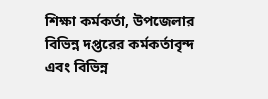শিক্ষা কর্মকর্তা, উপজেলার বিভিন্ন দপ্তরের কর্মকর্তাবৃন্দ এবং বিভিন্ন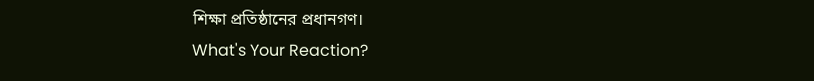শিক্ষা প্রতিষ্ঠানের প্রধানগণ।
What's Your Reaction?